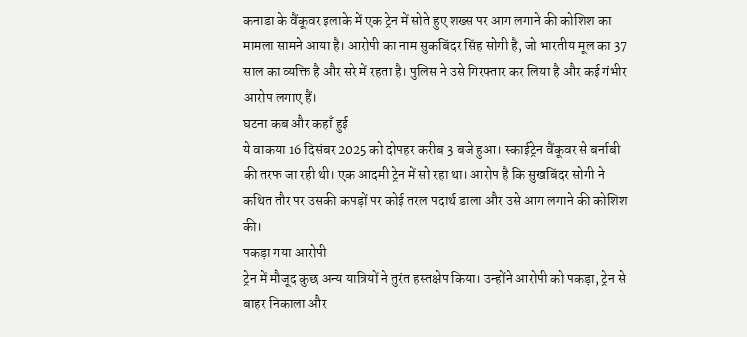कनाडा के वैंकूवर इलाके में एक ट्रेन में सोते हुए शख्स पर आग लगाने की कोशिश का मामला सामने आया है। आरोपी का नाम सुकबिंदर सिंह सोगी है, जो भारतीय मूल का 37 साल का व्यक्ति है और सरे में रहता है। पुलिस ने उसे गिरफ्तार कर लिया है और कई गंभीर आरोप लगाए हैं।
घटना कब और कहाँ हुई
ये वाकया 16 दिसंबर 2025 को दोपहर करीब 3 बजे हुआ। स्काईट्रेन वैंकूवर से बर्नाबी की तरफ जा रही थी। एक आदमी ट्रेन में सो रहा था। आरोप है कि सुखबिंदर सोगी ने कथित तौर पर उसकी कपड़ों पर कोई तरल पदार्थ डाला और उसे आग लगाने की कोशिश की।
पकड़ा गया आरोपी
ट्रेन में मौजूद कुछ अन्य यात्रियों ने तुरंत हस्तक्षेप किया। उन्होंने आरोपी को पकड़ा, ट्रेन से बाहर निकाला और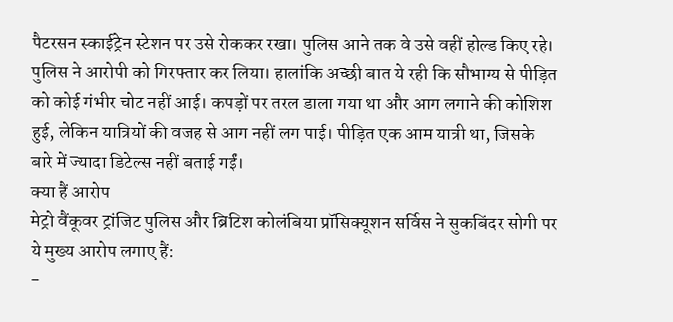पैटरसन स्काईट्रेन स्टेशन पर उसे रोककर रखा। पुलिस आने तक वे उसे वहीं होल्ड किए रहे। पुलिस ने आरोपी को गिरफ्तार कर लिया। हालांकि अच्छी बात ये रही कि सौभाग्य से पीड़ित को कोई गंभीर चोट नहीं आई। कपड़ों पर तरल डाला गया था और आग लगाने की कोशिश हुई, लेकिन यात्रियों की वजह से आग नहीं लग पाई। पीड़ित एक आम यात्री था, जिसके बारे में ज्यादा डिटेल्स नहीं बताई गईं।
क्या हैं आरोप
मेट्रो वैंकूवर ट्रांजिट पुलिस और ब्रिटिश कोलंबिया प्रॉसिक्यूशन सर्विस ने सुकबिंदर सोगी पर ये मुख्य आरोप लगाए हैं:
-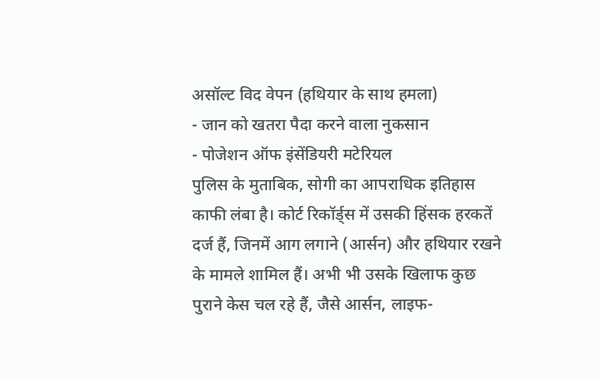असॉल्ट विद वेपन (हथियार के साथ हमला)
- जान को खतरा पैदा करने वाला नुकसान
- पोजेशन ऑफ इंसेंडियरी मटेरियल
पुलिस के मुताबिक, सोगी का आपराधिक इतिहास काफी लंबा है। कोर्ट रिकॉर्ड्स में उसकी हिंसक हरकतें दर्ज हैं, जिनमें आग लगाने (आर्सन) और हथियार रखने के मामले शामिल हैं। अभी भी उसके खिलाफ कुछ पुराने केस चल रहे हैं, जैसे आर्सन, लाइफ-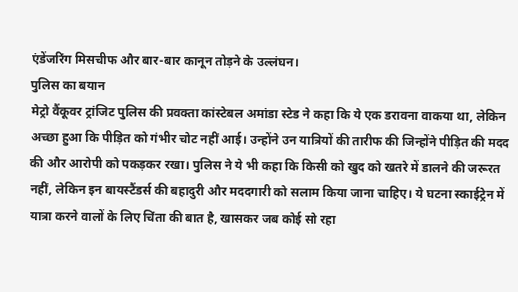एंडेंजरिंग मिसचीफ और बार-बार कानून तोड़ने के उल्लंघन।
पुलिस का बयान
मेट्रो वैंकूवर ट्रांजिट पुलिस की प्रवक्ता कांस्टेबल अमांडा स्टेड ने कहा कि ये एक डरावना वाकया था, लेकिन अच्छा हुआ कि पीड़ित को गंभीर चोट नहीं आई। उन्होंने उन यात्रियों की तारीफ की जिन्होंने पीड़ित की मदद की और आरोपी को पकड़कर रखा। पुलिस ने ये भी कहा कि किसी को खुद को खतरे में डालने की जरूरत नहीं, लेकिन इन बायस्टैंडर्स की बहादुरी और मददगारी को सलाम किया जाना चाहिए। ये घटना स्काईट्रेन में यात्रा करने वालों के लिए चिंता की बात है, खासकर जब कोई सो रहा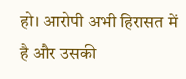हो। आरोपी अभी हिरासत में है और उसकी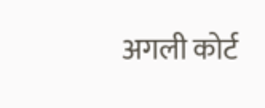अगली कोर्ट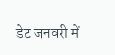डेट जनवरी में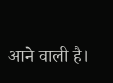आने वाली है।